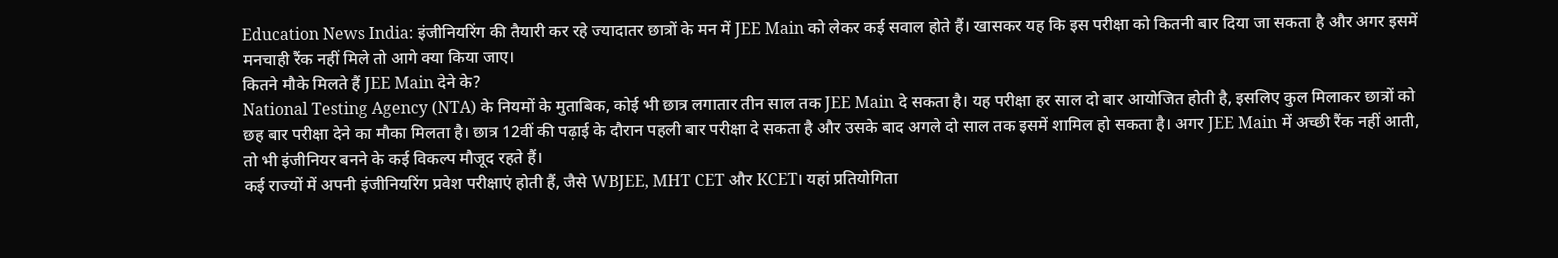Education News India: इंजीनियरिंग की तैयारी कर रहे ज्यादातर छात्रों के मन में JEE Main को लेकर कई सवाल होते हैं। खासकर यह कि इस परीक्षा को कितनी बार दिया जा सकता है और अगर इसमें मनचाही रैंक नहीं मिले तो आगे क्या किया जाए।
कितने मौके मिलते हैं JEE Main देने के?
National Testing Agency (NTA) के नियमों के मुताबिक, कोई भी छात्र लगातार तीन साल तक JEE Main दे सकता है। यह परीक्षा हर साल दो बार आयोजित होती है, इसलिए कुल मिलाकर छात्रों को छह बार परीक्षा देने का मौका मिलता है। छात्र 12वीं की पढ़ाई के दौरान पहली बार परीक्षा दे सकता है और उसके बाद अगले दो साल तक इसमें शामिल हो सकता है। अगर JEE Main में अच्छी रैंक नहीं आती, तो भी इंजीनियर बनने के कई विकल्प मौजूद रहते हैं।
कई राज्यों में अपनी इंजीनियरिंग प्रवेश परीक्षाएं होती हैं, जैसे WBJEE, MHT CET और KCET। यहां प्रतियोगिता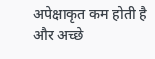अपेक्षाकृत कम होती है और अच्छे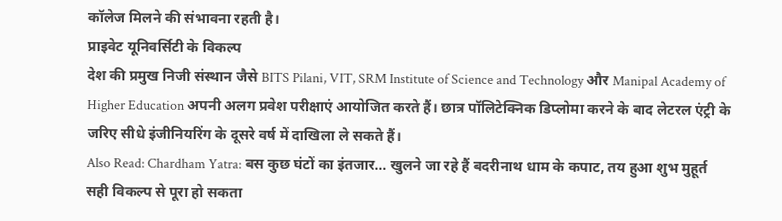कॉलेज मिलने की संभावना रहती है।
प्राइवेट यूनिवर्सिटी के विकल्प
देश की प्रमुख निजी संस्थान जैसे BITS Pilani, VIT, SRM Institute of Science and Technology और Manipal Academy of Higher Education अपनी अलग प्रवेश परीक्षाएं आयोजित करते हैं। छात्र पॉलिटेक्निक डिप्लोमा करने के बाद लेटरल एंट्री के जरिए सीधे इंजीनियरिंग के दूसरे वर्ष में दाखिला ले सकते हैं।
Also Read: Chardham Yatra: बस कुछ घंटों का इंतजार… खुलने जा रहे हैं बदरीनाथ धाम के कपाट, तय हुआ शुभ मुहूर्त
सही विकल्प से पूरा हो सकता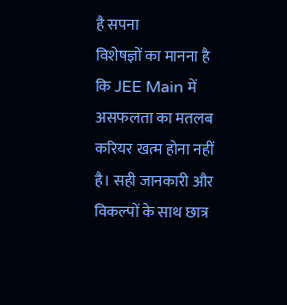है सपना
विशेषज्ञों का मानना है कि JEE Main में असफलता का मतलब करियर खत्म होना नहीं है। सही जानकारी और विकल्पों के साथ छात्र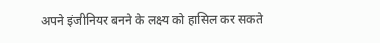अपने इंजीनियर बनने के लक्ष्य को हासिल कर सकते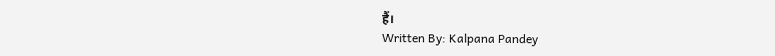हैं।
Written By: Kalpana Pandey